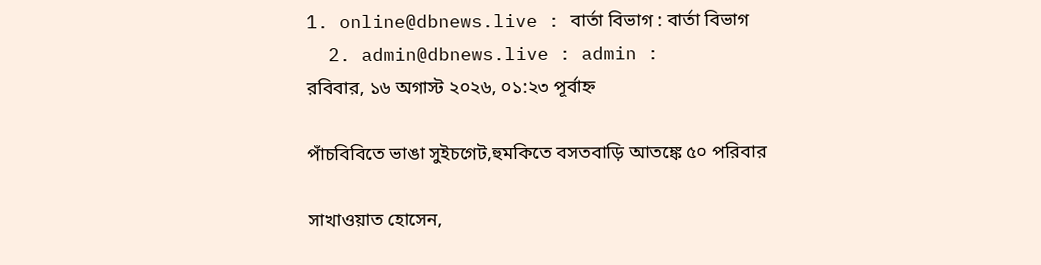1. online@dbnews.live : বার্তা বিভাগ : বার্তা বিভাগ
  2. admin@dbnews.live : admin :
রবিবার, ১৬ অগাস্ট ২০২৬, ০১:২৩ পূর্বাহ্ন

পাঁচবিবিতে ভাঙা সুইচগেট,হুমকিতে বসতবাড়ি আতঙ্কে ৫০ পরিবার

সাখাওয়াত হোসেন,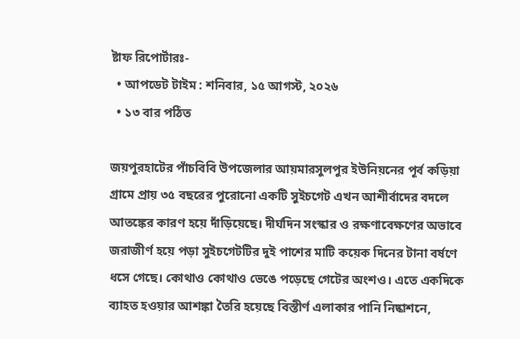ষ্টাফ রিপোর্টারঃ-
  • আপডেট টাইম : শনিবার, ১৫ আগস্ট, ২০২৬
  • ১৩ বার পঠিত

জয়পুরহাটের পাঁচবিবি উপজেলার আয়মারসুলপুর ইউনিয়নের পূর্ব কড়িয়া গ্রামে প্রায় ৩৫ বছরের পুরোনো একটি সুইচগেট এখন আশীর্বাদের বদলে আতঙ্কের কারণ হয়ে দাঁড়িয়েছে। দীর্ঘদিন সংস্কার ও রক্ষণাবেক্ষণের অভাবে জরাজীর্ণ হয়ে পড়া সুইচগেটটির দুই পাশের মাটি কয়েক দিনের টানা বর্ষণে ধসে গেছে। কোথাও কোথাও ভেঙে পড়েছে গেটের অংশও। এতে একদিকে ব্যাহত হওয়ার আশঙ্কা তৈরি হয়েছে বিস্তীর্ণ এলাকার পানি নিষ্কাশনে,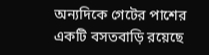অন্যদিকে গেটের পাশের একটি বসতবাড়ি রয়েছে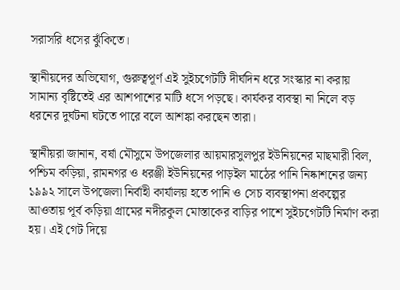সরাসরি ধসের ঝুঁকিতে।

স্থানীয়দের অভিযোগ, গুরুত্বপূর্ণ এই সুইচগেটটি দীর্ঘদিন ধরে সংস্কার না করায় সামান্য বৃষ্টিতেই এর আশপাশের মাটি ধসে পড়ছে। কার্যকর ব্যবস্থা না নিলে বড় ধরনের দুর্ঘটনা ঘটতে পারে বলে আশঙ্কা করছেন তারা।

স্থানীয়রা জানান, বর্ষা মৌসুমে উপজেলার আয়মারসুলপুর ইউনিয়নের মাছমারী বিল, পশ্চিম কড়িয়া, রামনগর ও ধরঞ্জী ইউনিয়নের পাড়ইল মাঠের পানি নিষ্কাশনের জন্য ১৯৯২ সালে উপজেলা নির্বাহী কার্যালয় হতে পানি ও সেচ ব্যবস্থাপনা প্রকল্পের আওতায় পূর্ব কড়িয়া গ্রামের নদীরকুল মোস্তাকের বাড়ির পাশে সুইচগেটটি নির্মাণ করা হয়। এই গেট দিয়ে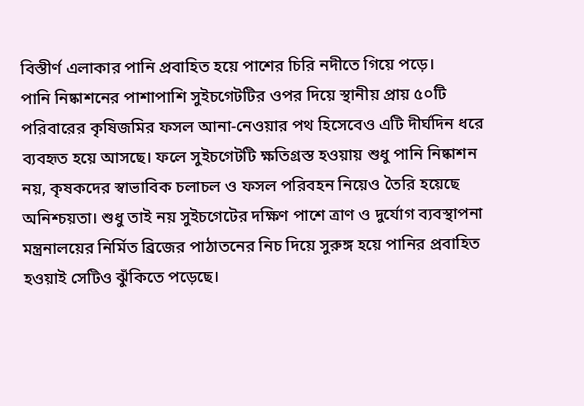বিস্তীর্ণ এলাকার পানি প্রবাহিত হয়ে পাশের চিরি নদীতে গিয়ে পড়ে।
পানি নিষ্কাশনের পাশাপাশি সুইচগেটটির ওপর দিয়ে স্থানীয় প্রায় ৫০টি পরিবারের কৃষিজমির ফসল আনা-নেওয়ার পথ হিসেবেও এটি দীর্ঘদিন ধরে ব্যবহৃত হয়ে আসছে। ফলে সুইচগেটটি ক্ষতিগ্রস্ত হওয়ায় শুধু পানি নিষ্কাশন নয়, কৃষকদের স্বাভাবিক চলাচল ও ফসল পরিবহন নিয়েও তৈরি হয়েছে অনিশ্চয়তা। শুধু তাই নয় সুইচগেটের দক্ষিণ পাশে ত্রাণ ও দুর্যোগ ব্যবস্থাপনা মন্ত্রনালয়ের নির্মিত ব্রিজের পাঠাতনের নিচ দিয়ে সুরুঙ্গ হয়ে পানির প্রবাহিত হওয়াই সেটিও ঝুঁকিতে পড়েছে।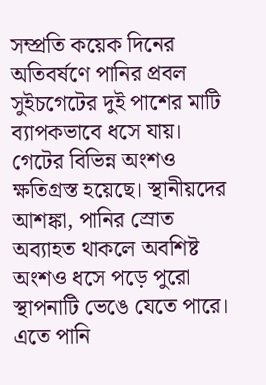সম্প্রতি কয়েক দিনের অতিবর্ষণে পানির প্রবল সুইচগেটের দুই পাশের মাটি ব্যাপকভাবে ধসে যায়। গেটের বিভিন্ন অংশও ক্ষতিগ্রস্ত হয়েছে। স্থানীয়দের আশঙ্কা, পানির স্রোত অব্যাহত থাকলে অবশিষ্ট অংশও ধসে পড়ে পুরো স্থাপনাটি ভেঙে যেতে পারে। এতে পানি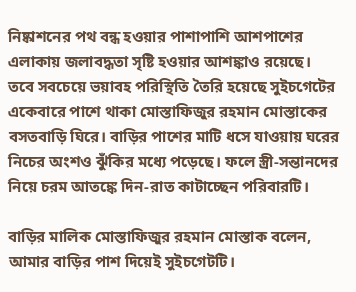নিষ্কাশনের পথ বন্ধ হওয়ার পাশাপাশি আশপাশের এলাকায় জলাবদ্ধতা সৃষ্টি হওয়ার আশঙ্কাও রয়েছে।
তবে সবচেয়ে ভয়াবহ পরিস্থিতি তৈরি হয়েছে সুইচগেটের একেবারে পাশে থাকা মোস্তাফিজুর রহমান মোস্তাকের বসতবাড়ি ঘিরে। বাড়ির পাশের মাটি ধসে যাওয়ায় ঘরের নিচের অংশও ঝুঁকির মধ্যে পড়েছে। ফলে স্ত্রী-সন্তানদের নিয়ে চরম আতঙ্কে দিন-রাত কাটাচ্ছেন পরিবারটি।

বাড়ির মালিক মোস্তাফিজুর রহমান মোস্তাক বলেন, আমার বাড়ির পাশ দিয়েই সুইচগেটটি।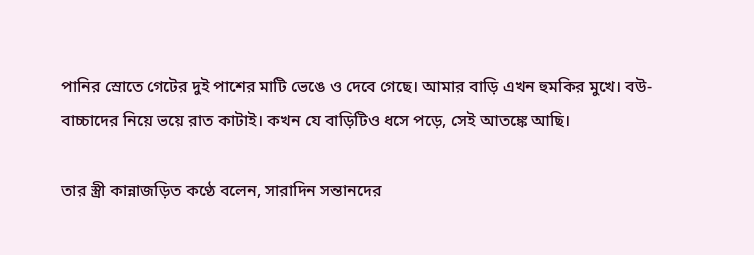পানির স্রোতে গেটের দুই পাশের মাটি ভেঙে ও দেবে গেছে। আমার বাড়ি এখন হুমকির মুখে। বউ-বাচ্চাদের নিয়ে ভয়ে রাত কাটাই। কখন যে বাড়িটিও ধসে পড়ে, সেই আতঙ্কে আছি।

তার স্ত্রী কান্নাজড়িত কণ্ঠে বলেন, সারাদিন সন্তানদের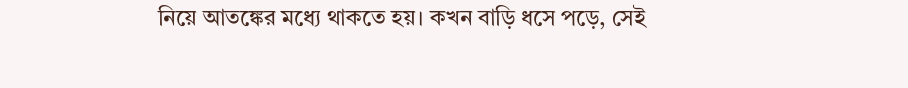নিয়ে আতঙ্কের মধ্যে থাকতে হয়। কখন বাড়ি ধসে পড়ে, সেই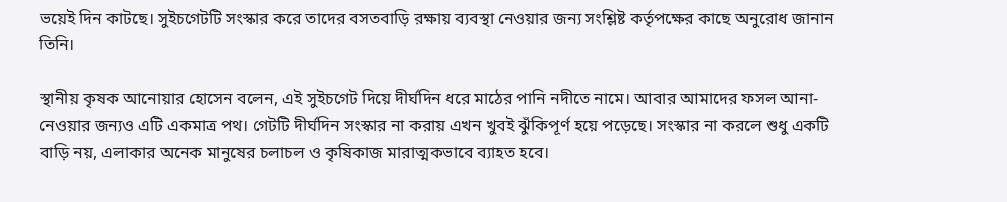ভয়েই দিন কাটছে। সুইচগেটটি সংস্কার করে তাদের বসতবাড়ি রক্ষায় ব্যবস্থা নেওয়ার জন্য সংশ্লিষ্ট কর্তৃপক্ষের কাছে অনুরোধ জানান তিনি।

স্থানীয় কৃষক আনোয়ার হোসেন বলেন, এই সুইচগেট দিয়ে দীর্ঘদিন ধরে মাঠের পানি নদীতে নামে। আবার আমাদের ফসল আনা-নেওয়ার জন্যও এটি একমাত্র পথ। গেটটি দীর্ঘদিন সংস্কার না করায় এখন খুবই ঝুঁকিপূর্ণ হয়ে পড়েছে। সংস্কার না করলে শুধু একটি বাড়ি নয়, এলাকার অনেক মানুষের চলাচল ও কৃষিকাজ মারাত্মকভাবে ব্যাহত হবে।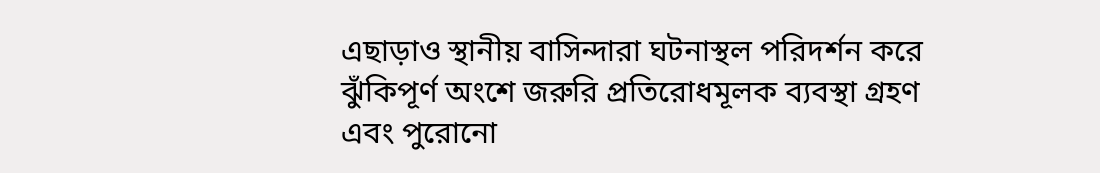এছাড়াও স্থানীয় বাসিন্দারা ঘটনাস্থল পরিদর্শন করে ঝুঁকিপূর্ণ অংশে জরুরি প্রতিরোধমূলক ব্যবস্থা গ্রহণ এবং পুরোনো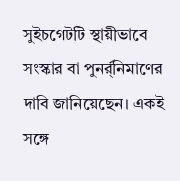সুইচগেটটি স্থায়ীভাবে সংস্কার বা পুনর্র্নিমাণের দাবি জানিয়েছেন। একই সঙ্গে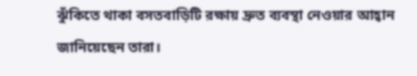ঝুঁকিতে থাকা বসতবাড়িটি রক্ষায় দ্রুত ব্যবস্থা নেওয়ার আহ্বান জানিয়েছেন তারা।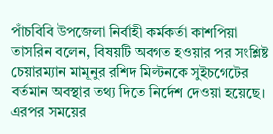পাঁচবিবি উপজেলা নির্বাহী কর্মকর্তা কাশপিয়া তাসরিন বলেন, বিষয়টি অবগত হওয়ার পর সংশ্লিষ্ট চেয়ারম্যান মামূনুর রশিদ মিল্টনকে সুইচগেটের বর্তমান অবস্থার তথ্য দিতে নির্দেশ দেওয়া হয়েছে। এরপর সময়ের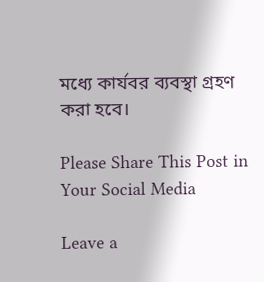মধ্যে কার্যবর ব্যবস্থা গ্রহণ করা হবে।

Please Share This Post in Your Social Media

Leave a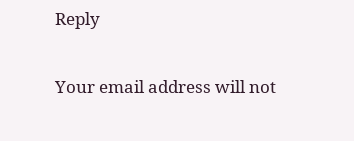Reply

Your email address will not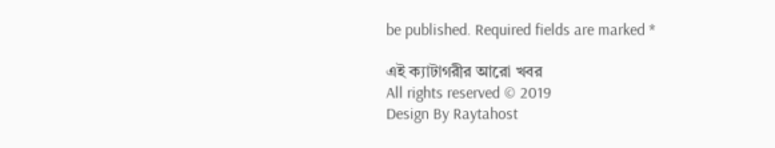be published. Required fields are marked *

এই ক্যাটাগরীর আরো খবর
All rights reserved © 2019
Design By Raytahost